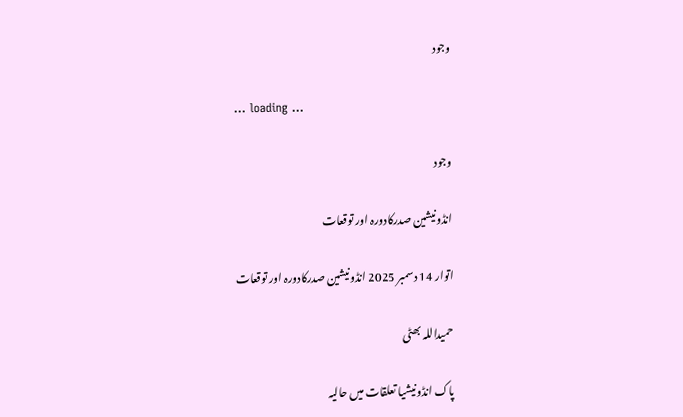وجود

... loading ...

وجود

انڈونیشین صدرکادورہ اور توقعات

اتوار 14 دسمبر 2025 انڈونیشین صدرکادورہ اور توقعات

حمیداللہ بھٹی

پاک انڈونیشیا تعلقات میں حالیہ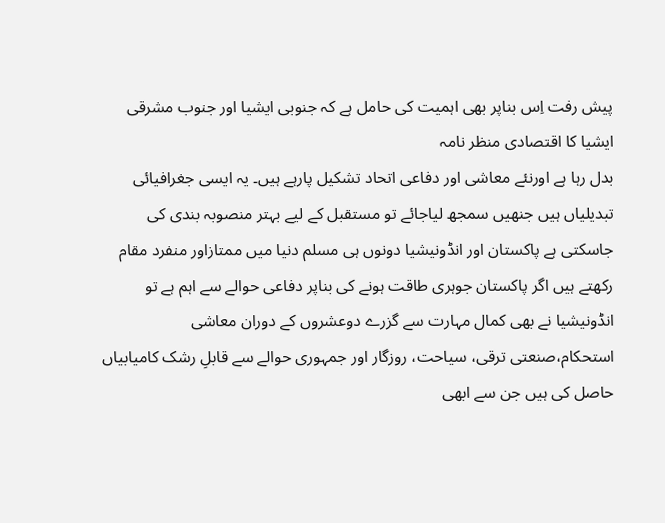پیش رفت اِس بناپر بھی اہمیت کی حامل ہے کہ جنوبی ایشیا اور جنوب مشرقی ایشیا کا اقتصادی منظر نامہ
بدل رہا ہے اورنئے معاشی اور دفاعی اتحاد تشکیل پارہے ہیں۔ یہ ایسی جغرافیائی تبدیلیاں ہیں جنھیں سمجھ لیاجائے تو مستقبل کے لیے بہتر منصوبہ بندی کی جاسکتی ہے پاکستان اور انڈونیشیا دونوں ہی مسلم دنیا میں ممتازاور منفرد مقام رکھتے ہیں اگر پاکستان جوہری طاقت ہونے کی بناپر دفاعی حوالے سے اہم ہے تو انڈونیشیا نے بھی کمال مہارت سے گزرے دوعشروں کے دوران معاشی استحکام،صنعتی ترقی، سیاحت، روزگار اور جمہوری حوالے سے قابلِ رشک کامیابیاں حاصل کی ہیں جن سے ابھی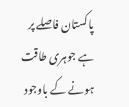پاکستان فاصلے پر ہے جوہری طاقت ہونے کے باوجود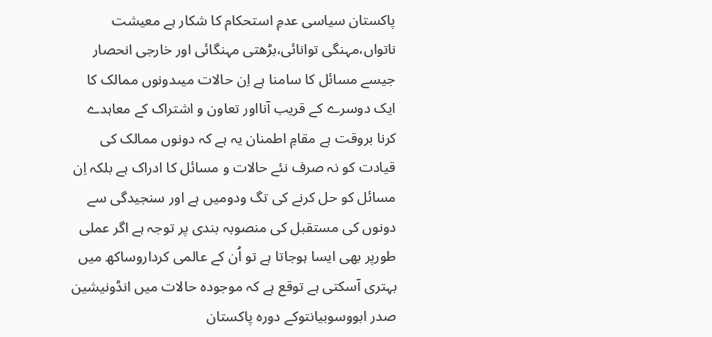پاکستان سیاسی عدمِ استحکام کا شکار ہے معیشت ناتواں،مہنگی توانائی،بڑھتی مہنگائی اور خارجی انحصار جیسے مسائل کا سامنا ہے اِن حالات میںدونوں ممالک کا ایک دوسرے کے قریب آنااور تعاون و اشتراک کے معاہدے کرنا بروقت ہے مقامِ اطمنان یہ ہے کہ دونوں ممالک کی قیادت کو نہ صرف نئے حالات و مسائل کا ادراک ہے بلکہ اِن مسائل کو حل کرنے کی تگ ودومیں ہے اور سنجیدگی سے دونوں کی مستقبل کی منصوبہ بندی پر توجہ ہے اگر عملی طورپر بھی ایسا ہوجاتا ہے تو اُن کے عالمی کرداروساکھ میں بہتری آسکتی ہے توقع ہے کہ موجودہ حالات میں انڈونیشین صدر ابووسوبیانتوکے دورہ پاکستان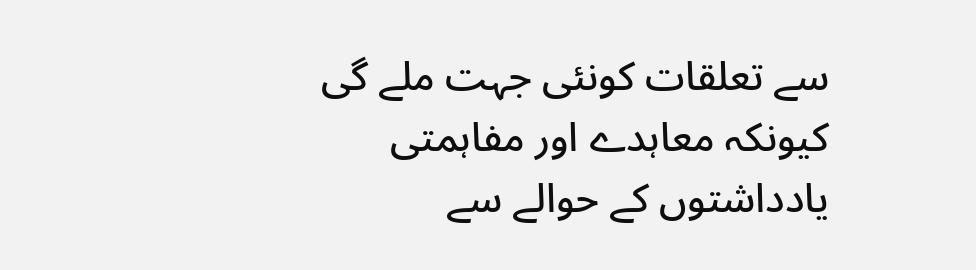سے تعلقات کونئی جہت ملے گی کیونکہ معاہدے اور مفاہمتی یادداشتوں کے حوالے سے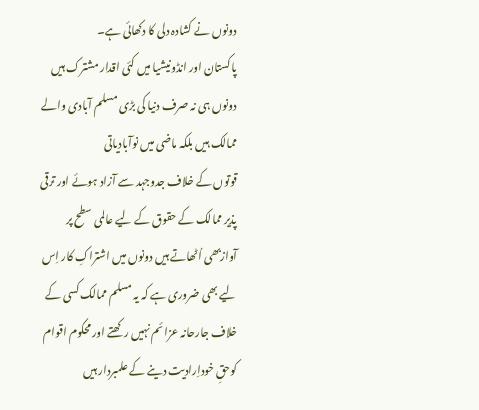دونوں نے کشادہ دلی کا دکھائی ہے۔
پاکستان اور انڈونیشیا میں کئی اقدار مشترک ہیں دونوں ہی نہ صرف دنیا کی بڑی مسلم آبادی والے ممالک ہیں بلکہ ماضی میں نوآبادیاتی
قوتوں کے خلاف جدوجہد سے آزاد ہوئے اور ترقی پذیر ممالک کے حقوق کے لیے عالمی سطح پر آوازبھی اُٹھاتے ہیں دونوں میں اشتراکِ کار اِس لیے بھی ضروری ہے کہ یہ مسلم ممالک کسی کے خلاف جارحانہ عزائم نہیں رکھتے اور محکوم اقوام کوحقِ خوداِرادیت دینے کے علمبردار ہیں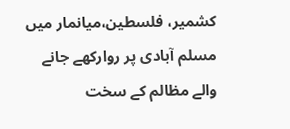کشمیر، فلسطین،میانمار میں مسلم آبادی پر روارکھے جانے والے مظالم کے سخت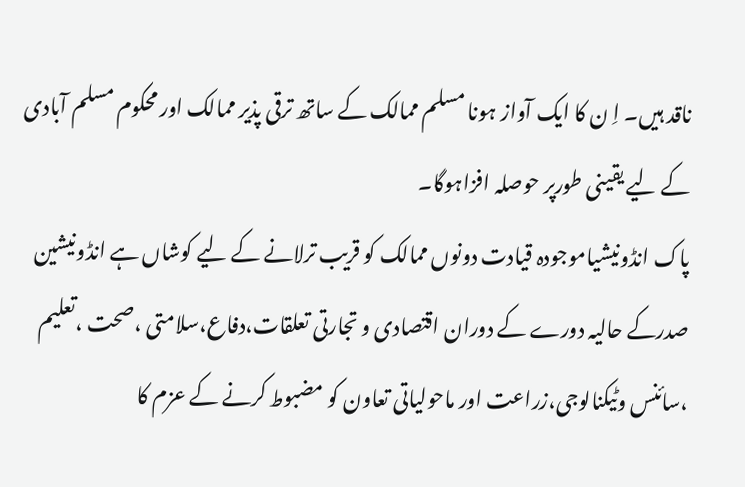ناقد ہیں۔ اِ ن کا ایک آواز ہونا مسلم ممالک کے ساتھ ترقی پذیر ممالک اور محکوم مسلم آبادی کے لیے یقینی طورپر حوصلہ افزاہوگا۔
پاک انڈونیشیاموجودہ قیادت دونوں ممالک کو قریب ترلانے کے لیے کوشاں ہے انڈونیشین صدرکے حالیہ دورے کے دوران اقتصادی و تجارتی تعلقات،دفاع،سلامتی ،صحت ،تعلیم ،سائنس وٹیکنالوجی،زراعت اور ماحولیاتی تعاون کو مضبوط کرنے کے عزم کا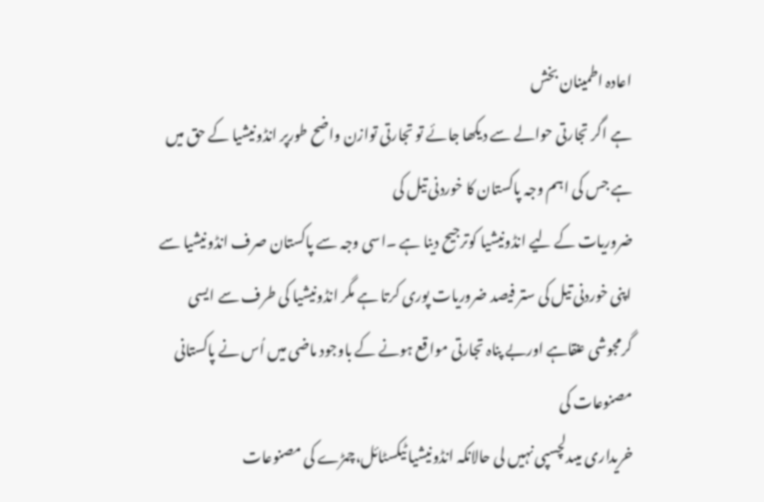اعادہ اطمینان بخش
ہے اگر تجارتی حوالے سے دیکھا جائے تو تجارتی توازن واضح طورپر انڈونیشیا کے حق میں ہے جس کی اہم وجہ پاکستان کا خوردنی تیل کی
ضروریات کے لیے انڈونیشیا کوترجیح دینا ہے ۔اسی وجہ سے پاکستان صرف انڈونیشیا سے اپنی خوردنی تیل کی ستر فیصد ضروریات پوری کرتا ہے مگر انڈونیشیا کی طرف سے ایسی گرمجوشی عنقاہے اوربے پناہ تجارتی مواقع ہونے کے باوجود ماضی میں اُس نے پاکستانی مصنوعات کی
خریداری میںدلچسپی نہیں لی حالانکہ انڈونیشیا ٹیکسٹائل،چمڑے کی مصنوعات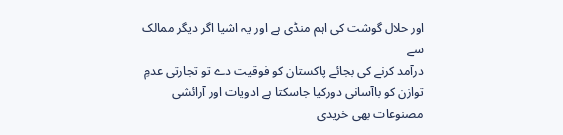اور حلال گوشت کی اہم منڈی ہے اور یہ اشیا اگر دیگر ممالک سے
درآمد کرنے کی بجائے پاکستان کو فوقیت دے تو تجارتی عدمِ توازن کو باآسانی دورکیا جاسکتا ہے ادویات اور آرائشی مصنوعات بھی خریدی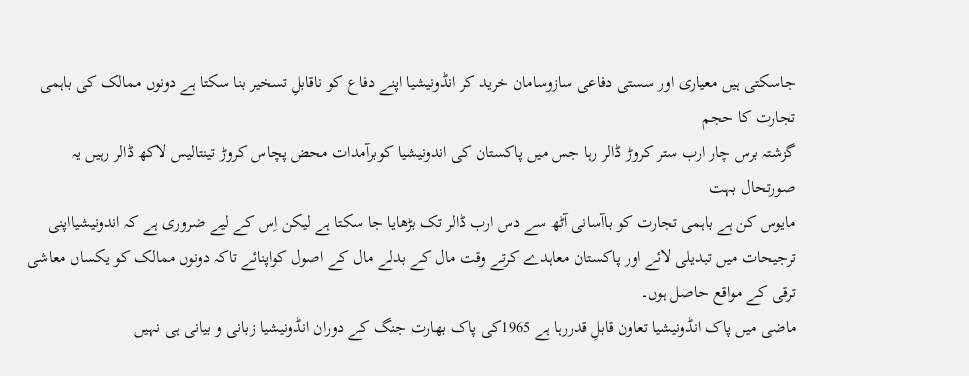جاسکتی ہیں معیاری اور سستی دفاعی سازوسامان خرید کر انڈونیشیا اپنے دفاع کو ناقابلِ تسخیر بنا سکتا ہے دونوں ممالک کی باہمی تجارت کا حجم
گزشتہ برس چار ارب ستر کروڑ ڈالر رہا جس میں پاکستان کی اندونیشیا کوبرآمدات محض پچاس کروڑ تینتالیس لاکھ ڈالر رہیں یہ صورتحال بہت
مایوس کن ہے باہمی تجارت کو باآسانی آٹھ سے دس ارب ڈالر تک بڑھایا جا سکتا ہے لیکن اِس کے لیے ضروری ہے کہ اندونیشیااپنی
ترجیحات میں تبدیلی لائے اور پاکستان معاہدے کرتے وقت مال کے بدلے مال کے اصول کواپنائے تاکہ دونوں ممالک کو یکساں معاشی
ترقی کے مواقع حاصل ہوں۔
ماضی میں پاک انڈونیشیا تعاون قابلِ قدررہا ہے 1965کی پاک بھارت جنگ کے دوران انڈونیشیا زبانی و بیانی ہی نہیں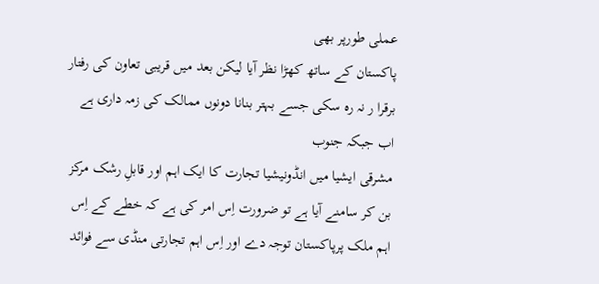عملی طورپر بھی
پاکستان کے ساتھ کھڑا نظر آیا لیکن بعد میں قریبی تعاون کی رفتار برقرا ر نہ رہ سکی جسے بہتر بنانا دونوں ممالک کی زمہ داری ہے اب جبکہ جنوب
مشرقی ایشیا میں انڈونیشیا تجارت کا ایک اہم اور قابلِ رشک مرکز بن کر سامنے آیا ہے تو ضرورت اِس امر کی ہے کہ خطے کے اِس اہم ملک پرپاکستان توجہ دے اور اِس اہم تجارتی منڈی سے فوائد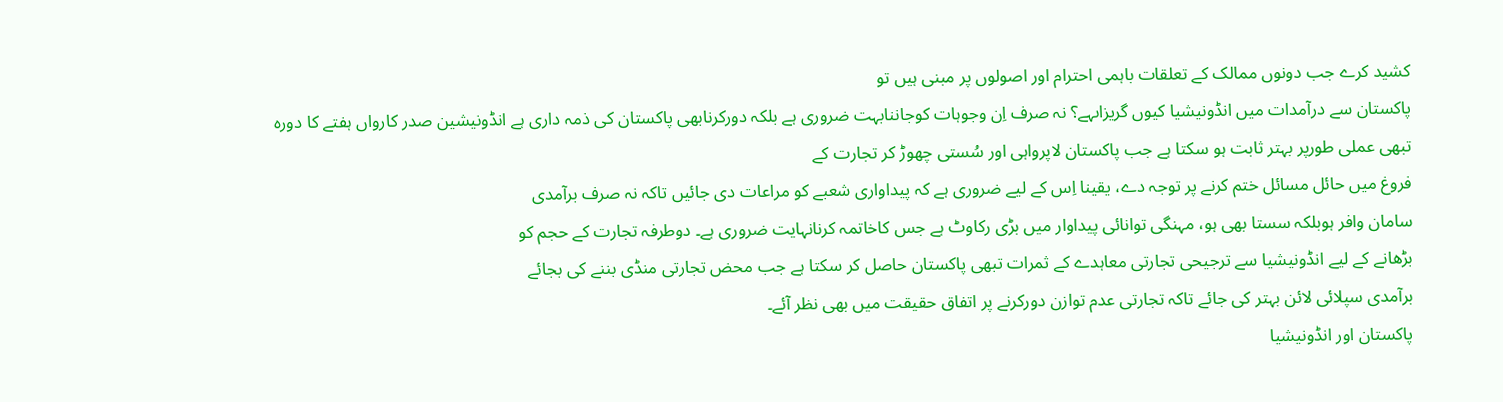کشید کرے جب دونوں ممالک کے تعلقات باہمی احترام اور اصولوں پر مبنی ہیں تو
پاکستان سے درآمدات میں انڈونیشیا کیوں گریزاںہے؟ نہ صرف اِن وجوہات کوجاننابہت ضروری ہے بلکہ دورکرنابھی پاکستان کی ذمہ داری ہے انڈونیشین صدر کارواں ہفتے کا دورہ تبھی عملی طورپر بہتر ثابت ہو سکتا ہے جب پاکستان لاپرواہی اور سُستی چھوڑ کر تجارت کے
فروغ میں حائل مسائل ختم کرنے پر توجہ دے، یقینا اِس کے لیے ضروری ہے کہ پیداواری شعبے کو مراعات دی جائیں تاکہ نہ صرف برآمدی
سامان وافر ہوبلکہ سستا بھی ہو، مہنگی توانائی پیداوار میں بڑی رکاوٹ ہے جس کاخاتمہ کرنانہایت ضروری ہے۔ دوطرفہ تجارت کے حجم کو
بڑھانے کے لیے انڈونیشیا سے ترجیحی تجارتی معاہدے کے ثمرات تبھی پاکستان حاصل کر سکتا ہے جب محض تجارتی منڈی بننے کی بجائے
برآمدی سپلائی لائن بہتر کی جائے تاکہ تجارتی عدم توازن دورکرنے پر اتفاق حقیقت میں بھی نظر آئے۔
پاکستان اور انڈونیشیا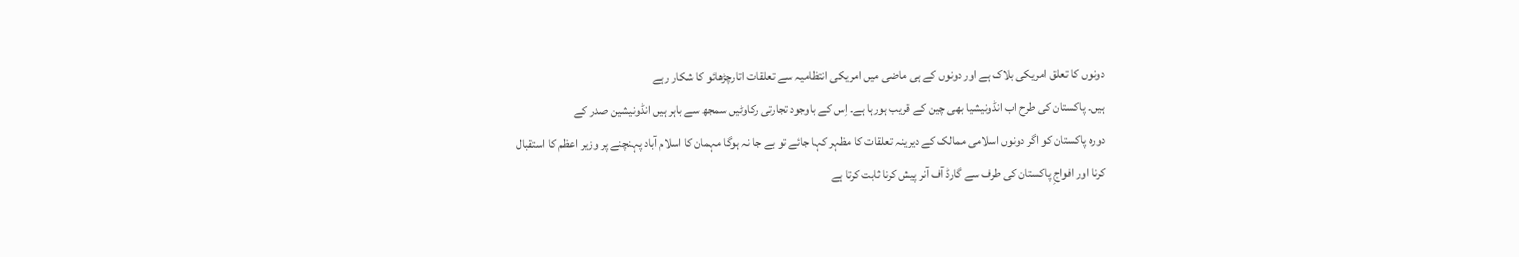دونوں کا تعلق امریکی بلاک ہے اور دونوں کے ہی ماضی میں امریکی انتظامیہ سے تعلقات اتارچڑھائو کا شکار رہے
ہیں۔ پاکستان کی طرح اب انڈونیشیا بھی چین کے قریب ہورہا ہے۔ اِس کے باوجود تجارتی رکاوٹیں سمجھ سے باہر ہیں انڈونیشین صدر کے
دورہ پاکستان کو اگر دونوں اسلامی ممالک کے دیرینہ تعلقات کا مظہر کہا جائے تو بے جا نہ ہوگا مہمان کا اسلام آباد پہنچنے پر وزیر اعظم کا استقبال
کرنا اور افواجِ پاکستان کی طرف سے گارڈ آف آنر پیش کرنا ثابت کرتا ہے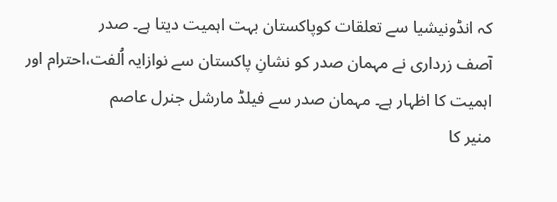کہ انڈونیشیا سے تعلقات کوپاکستان بہت اہمیت دیتا ہے۔ صدر
آصف زرداری نے مہمان صدر کو نشانِ پاکستان سے نوازایہ اُلفت،احترام اور اہمیت کا اظہار ہے۔ مہمان صدر سے فیلڈ مارشل جنرل عاصم
منیر کا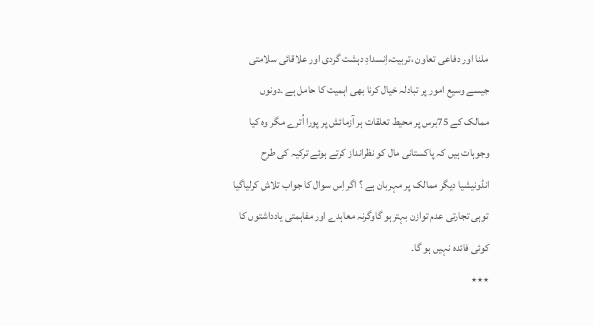ملنا اور دفاعی تعاون ،تربیت،اِنسدادِ دہشت گردی اور علاقائی سلامتی جیسے وسیع امور پر تبادلہ خیال کرنا بھی اہمیت کا حامل ہے ۔دونوں
ممالک کے 75برس پر محیط تعلقات ہر آزمائش پر پورا اُترے مگر وہ کیا وجوہات ہیں کہ پاکستانی مال کو نظرانداز کرتے ہوئے ترکیہ کی طرح
انڈونیشیا دیگر ممالک پر مہربان ہے ؟ اگر اِس سوال کا جواب تلاش کرلیاگیا توہی تجارتی عدم توازن بہترہو گاوگرنہ معاہدے اور مفاہمتی یادداشتوں کا کوئی فائدہ نہیں ہو گا۔
٭٭٭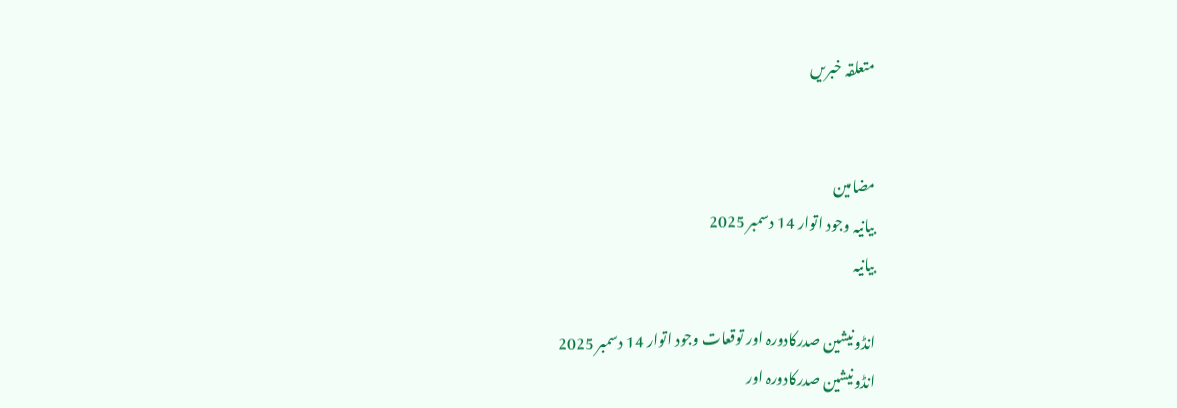متعلقہ خبریں


مضامین
بیانیہ وجود اتوار 14 دسمبر 2025
بیانیہ

انڈونیشین صدرکادورہ اور توقعات وجود اتوار 14 دسمبر 2025
انڈونیشین صدرکادورہ اور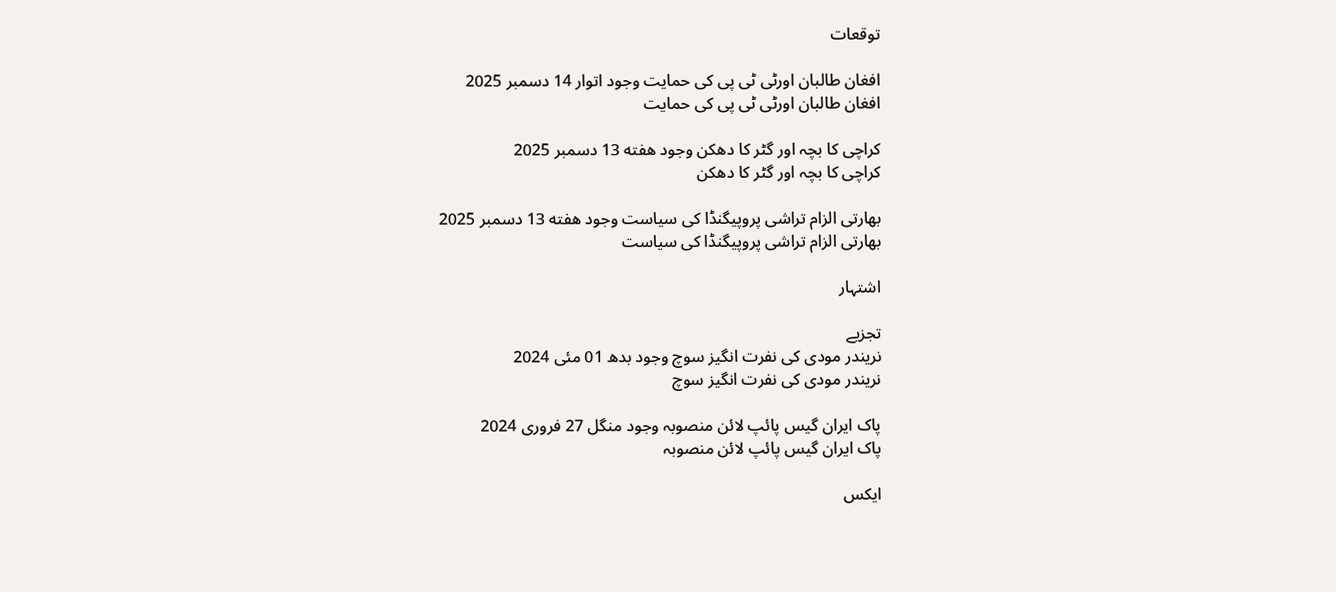توقعات

افغان طالبان اورٹی ٹی پی کی حمایت وجود اتوار 14 دسمبر 2025
افغان طالبان اورٹی ٹی پی کی حمایت

کراچی کا بچہ اور گٹر کا دھکن وجود هفته 13 دسمبر 2025
کراچی کا بچہ اور گٹر کا دھکن

بھارتی الزام تراشی پروپیگنڈا کی سیاست وجود هفته 13 دسمبر 2025
بھارتی الزام تراشی پروپیگنڈا کی سیاست

اشتہار

تجزیے
نریندر مودی کی نفرت انگیز سوچ وجود بدھ 01 مئی 2024
نریندر مودی کی نفرت انگیز سوچ

پاک ایران گیس پائپ لائن منصوبہ وجود منگل 27 فروری 2024
پاک ایران گیس پائپ لائن منصوبہ

ایکس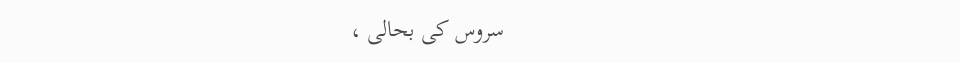سروس کی بحالی ،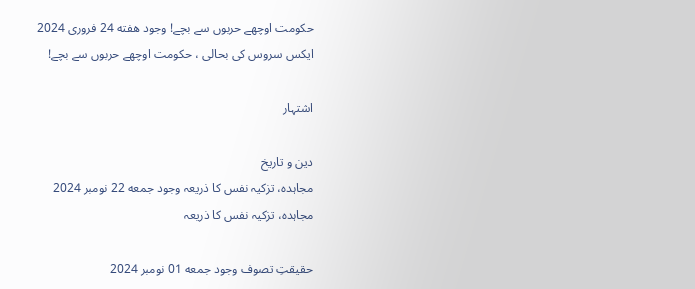حکومت اوچھے حربوں سے بچے! وجود هفته 24 فروری 2024
ایکس سروس کی بحالی ، حکومت اوچھے حربوں سے بچے!

اشتہار

دین و تاریخ
مجاہدہ، تزکیہ نفس کا ذریعہ وجود جمعه 22 نومبر 2024
مجاہدہ، تزکیہ نفس کا ذریعہ

حقیقتِ تصوف وجود جمعه 01 نومبر 2024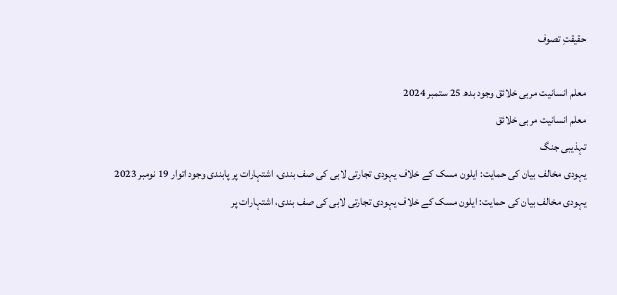حقیقتِ تصوف

معلم انسانیت مربی خلائق وجود بدھ 25 ستمبر 2024
معلم انسانیت مربی خلائق
تہذیبی جنگ
یہودی مخالف بیان کی حمایت: ایلون مسک کے خلاف یہودی تجارتی لابی کی صف بندی، اشتہارات پر پابندی وجود اتوار 19 نومبر 2023
یہودی مخالف بیان کی حمایت: ایلون مسک کے خلاف یہودی تجارتی لابی کی صف بندی، اشتہارات پر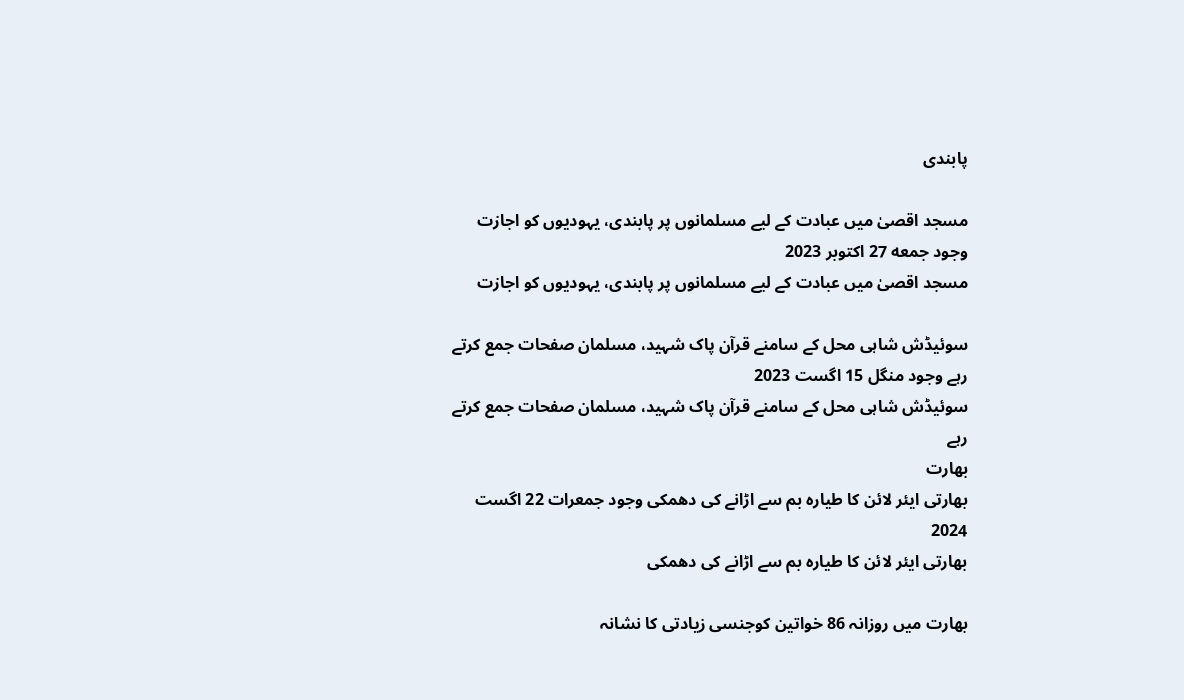پابندی

مسجد اقصیٰ میں عبادت کے لیے مسلمانوں پر پابندی، یہودیوں کو اجازت وجود جمعه 27 اکتوبر 2023
مسجد اقصیٰ میں عبادت کے لیے مسلمانوں پر پابندی، یہودیوں کو اجازت

سوئیڈش شاہی محل کے سامنے قرآن پاک شہید، مسلمان صفحات جمع کرتے رہے وجود منگل 15 اگست 2023
سوئیڈش شاہی محل کے سامنے قرآن پاک شہید، مسلمان صفحات جمع کرتے رہے
بھارت
بھارتی ایئر لائن کا طیارہ بم سے اڑانے کی دھمکی وجود جمعرات 22 اگست 2024
بھارتی ایئر لائن کا طیارہ بم سے اڑانے کی دھمکی

بھارت میں روزانہ 86 خواتین کوجنسی زیادتی کا نشانہ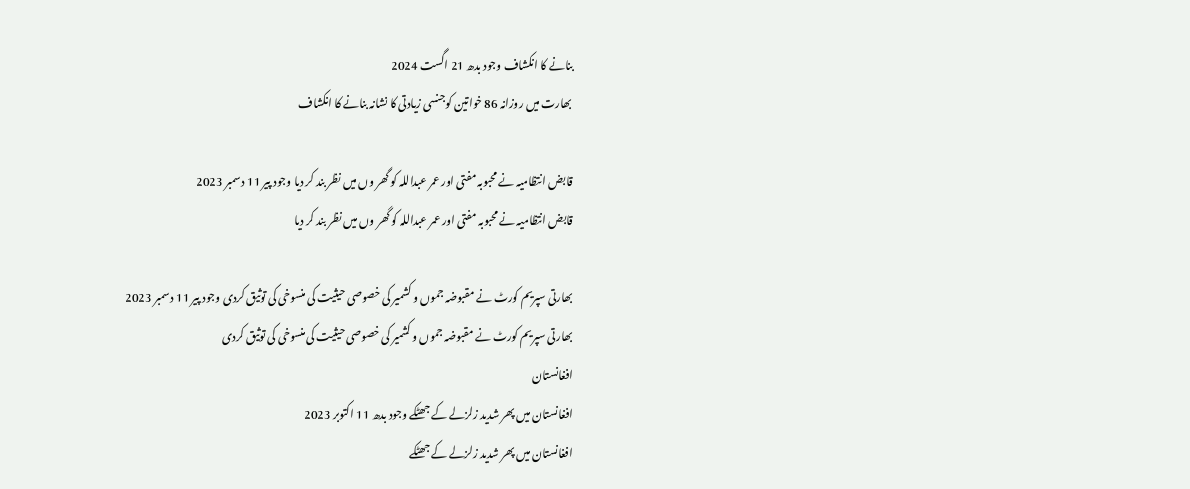بنانے کا انکشاف وجود بدھ 21 اگست 2024
بھارت میں روزانہ 86 خواتین کوجنسی زیادتی کا نشانہ بنانے کا انکشاف

قابض انتظامیہ نے محبوبہ مفتی اور عمر عبداللہ کو گھر وں میں نظر بند کر دیا وجود پیر 11 دسمبر 2023
قابض انتظامیہ نے محبوبہ مفتی اور عمر عبداللہ کو گھر وں میں نظر بند کر دیا

بھارتی سپریم کورٹ نے مقبوضہ جموں و کشمیر کی خصوصی حیثیت کی منسوخی کی توثیق کردی وجود پیر 11 دسمبر 2023
بھارتی سپریم کورٹ نے مقبوضہ جموں و کشمیر کی خصوصی حیثیت کی منسوخی کی توثیق کردی
افغانستان
افغانستان میں پھر شدید زلزلے کے جھٹکے وجود بدھ 11 اکتوبر 2023
افغانستان میں پھر شدید زلزلے کے جھٹکے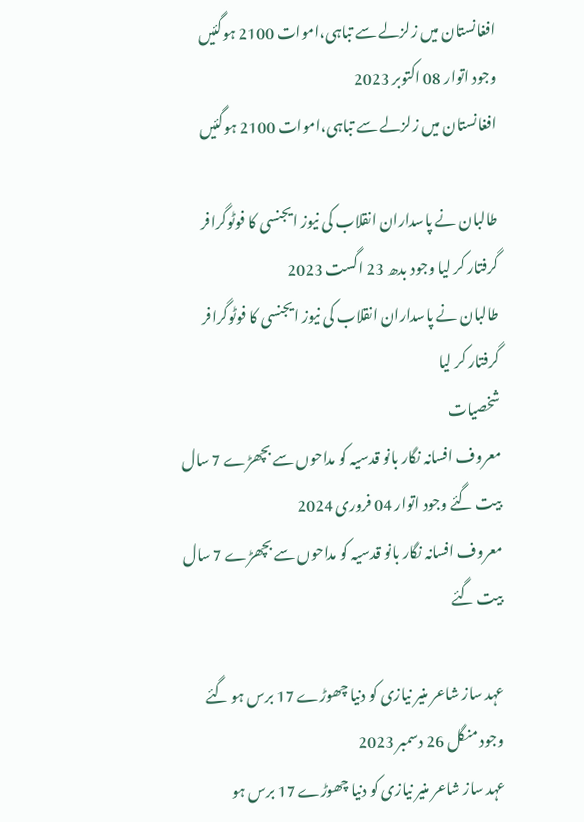افغانستان میں زلزلے سے تباہی،اموات 2100 ہوگئیں وجود اتوار 08 اکتوبر 2023
افغانستان میں زلزلے سے تباہی،اموات 2100 ہوگئیں

طالبان نے پاسداران انقلاب کی نیوز ایجنسی کا فوٹوگرافر گرفتار کر لیا وجود بدھ 23 اگست 2023
طالبان نے پاسداران انقلاب کی نیوز ایجنسی کا فوٹوگرافر گرفتار کر لیا
شخصیات
معروف افسانہ نگار بانو قدسیہ کو مداحوں سے بچھڑے 7 سال بیت گئے وجود اتوار 04 فروری 2024
معروف افسانہ نگار بانو قدسیہ کو مداحوں سے بچھڑے 7 سال بیت گئے

عہد ساز شاعر منیر نیازی کو دنیا چھوڑے 17 برس ہو گئے وجود منگل 26 دسمبر 2023
عہد ساز شاعر منیر نیازی کو دنیا چھوڑے 17 برس ہو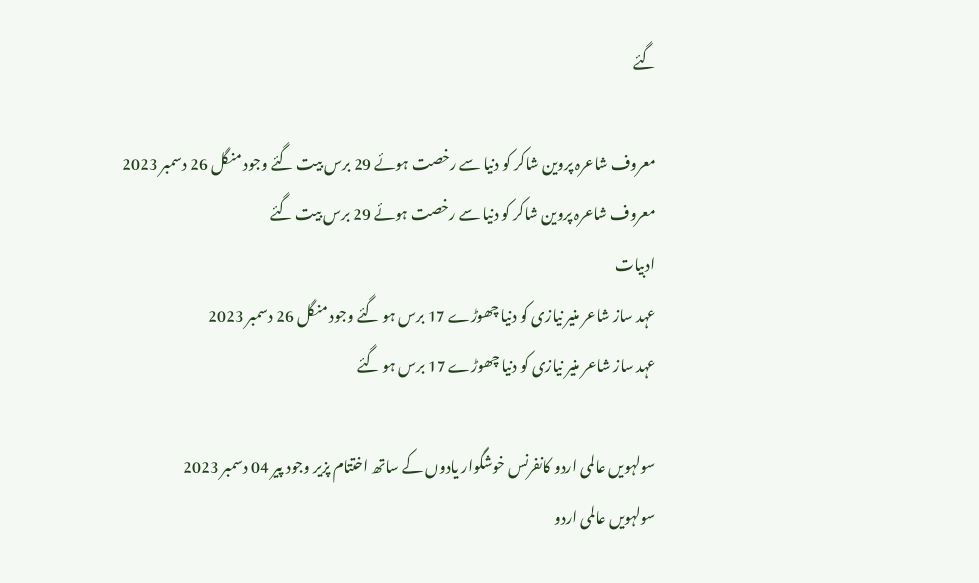گئے

معروف شاعرہ پروین شاکر کو دنیا سے رخصت ہوئے 29 برس بیت گئے وجود منگل 26 دسمبر 2023
معروف شاعرہ پروین شاکر کو دنیا سے رخصت ہوئے 29 برس بیت گئے
ادبیات
عہد ساز شاعر منیر نیازی کو دنیا چھوڑے 17 برس ہو گئے وجود منگل 26 دسمبر 2023
عہد ساز شاعر منیر نیازی کو دنیا چھوڑے 17 برس ہو گئے

سولہویں عالمی اردو کانفرنس خوشگوار یادوں کے ساتھ اختتام پزیر وجود پیر 04 دسمبر 2023
سولہویں عالمی اردو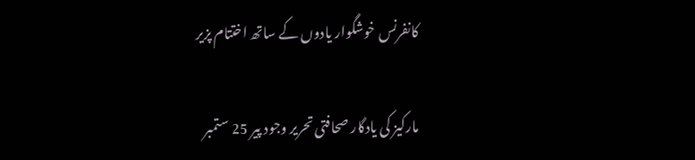کانفرنس خوشگوار یادوں کے ساتھ اختتام پزیر

مارکیز کی یادگار صحافتی تحریر وجود پیر 25 ستمبر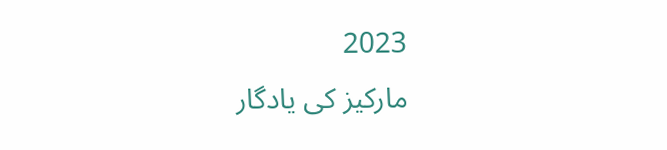2023
مارکیز کی یادگار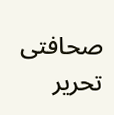صحافتی تحریر